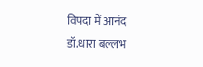विपदा में आनंद
डॉ.धारा बल्लभ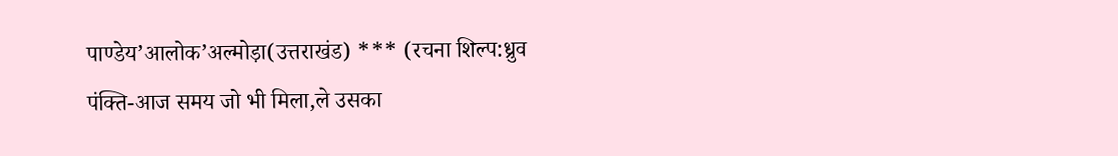पाण्डेय’आलोक’अल्मोड़ा(उत्तराखंड) *** (रचना शिल्प:ध्रुव पंक्ति-आज समय जो भी मिला,ले उसका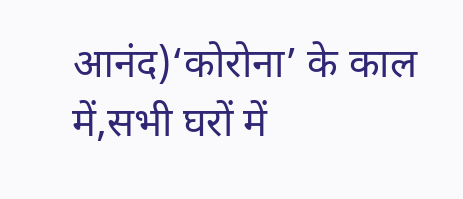आनंद)‘कोरोना’ के काल में,सभी घरों में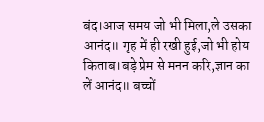बंद।आज समय जो भी मिला,ले उसका आनंद॥ गृह में ही रखी हुई,जो भी होय किताब।बड़े प्रेम से मनन करि,ज्ञान का लें आनंद॥ बच्चों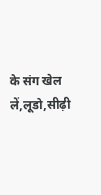के संग खेल लें,लूडो,सीढ़ी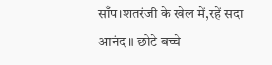साँप।शतरंजी के खेल में,रहें सदा आनंद॥ छोटे बच्चे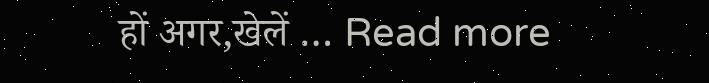हों अगर,खेलें … Read more